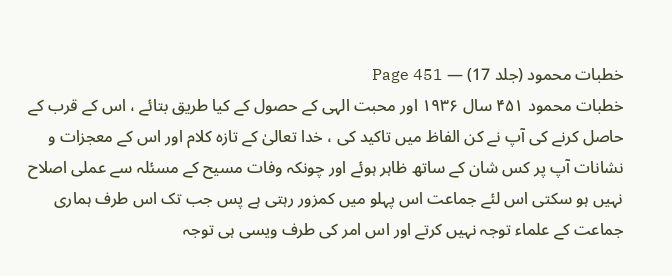خطبات محمود (جلد 17) — Page 451
خطبات محمود ۴۵۱ سال ۱۹۳۶ اور محبت الہی کے حصول کے کیا طریق بتائے ، اس کے قرب کے حاصل کرنے کی آپ نے کن الفاظ میں تاکید کی ، خدا تعالیٰ کے تازہ کلام اور اس کے معجزات و نشانات آپ پر کس شان کے ساتھ ظاہر ہوئے اور چونکہ وفات مسیح کے مسئلہ سے عملی اصلاح نہیں ہو سکتی اس لئے جماعت اس پہلو میں کمزور رہتی ہے پس جب تک اس طرف ہماری جماعت کے علماء توجہ نہیں کرتے اور اس امر کی طرف ویسی ہی توجہ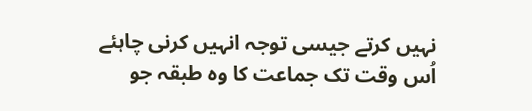نہیں کرتے جیسی توجہ انہیں کرنی چاہئے اُس وقت تک جماعت کا وہ طبقہ جو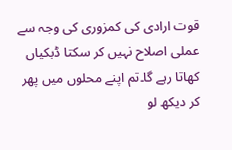قوت ارادی کی کمزوری کی وجہ سے عملی اصلاح نہیں کر سکتا ڈبکیاں کھاتا رہے گا۔تم اپنے محلوں میں پھر کر دیکھ لو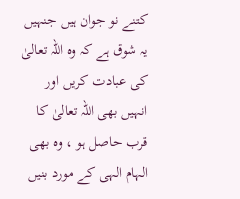کتنے نو جوان ہیں جنہیں یہ شوق ہے کہ وہ اللہ تعالیٰ کی عبادت کریں اور انہیں بھی اللہ تعالیٰ کا قرب حاصل ہو ، وہ بھی الہام الہی کے مورد بنیں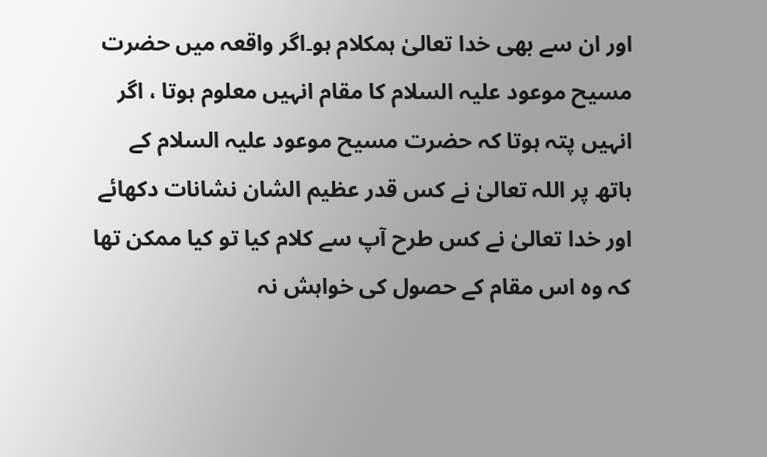اور ان سے بھی خدا تعالیٰ ہمکلام ہو۔اگر واقعہ میں حضرت مسیح موعود علیہ السلام کا مقام انہیں معلوم ہوتا ، اگر انہیں پتہ ہوتا کہ حضرت مسیح موعود علیہ السلام کے ہاتھ پر اللہ تعالیٰ نے کس قدر عظیم الشان نشانات دکھائے اور خدا تعالیٰ نے کس طرح آپ سے کلام کیا تو کیا ممکن تھا کہ وہ اس مقام کے حصول کی خواہش نہ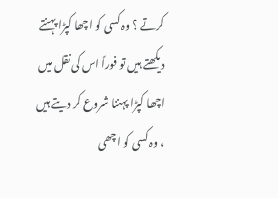کرتے ؟ وہ کسی کو اچھا کپڑا پہنتے دیکھتے ہیں تو فوراً اس کی نقل میں اچھا کپڑا پہننا شروع کر دیتے ہیں ، وہ کسی کو اچھی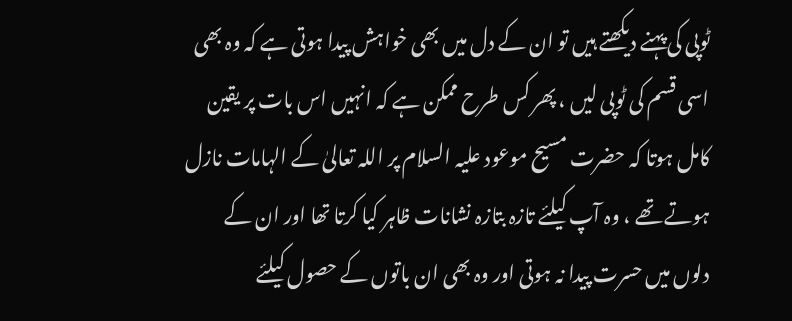ٹوپی کی پہنے دیکھتے ہیں تو ان کے دل میں بھی خواہش پیدا ہوتی ہے کہ وہ بھی اسی قسم کی ٹوپی لیں ، پھر کس طرح ممکن ہے کہ انہیں اس بات پر یقین کامل ہوتا کہ حضرت مسیح موعود علیہ السلام پر اللہ تعالیٰ کے الہامات نازل ہوتے تھے ، وہ آپ کیلئے تازہ بتازہ نشانات ظاہر کیا کرتا تھا اور ان کے دلوں میں حسرت پیدا نہ ہوتی اور وہ بھی ان باتوں کے حصول کیلئے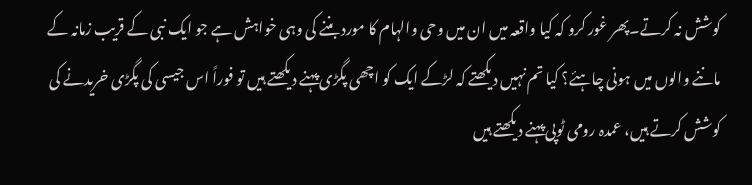کوشش نہ کرتے۔پھر غور کرو کہ کیا واقعہ میں ان میں وحی والہام کا مورد بننے کی وہی خواہش ہے جو ایک نبی کے قریب زمانہ کے ماننے والوں میں ہونی چاہئے؟ کیا تم نہیں دیکھتے کہ لڑکے ایک کو اچھی پگڑی پہنے دیکھتے ہیں تو فوراً اس جیسی کی پگڑی خریدنے کی کوشش کرتے ہیں، عمدہ رومی ٹوپی پہنے دیکھتے ہیں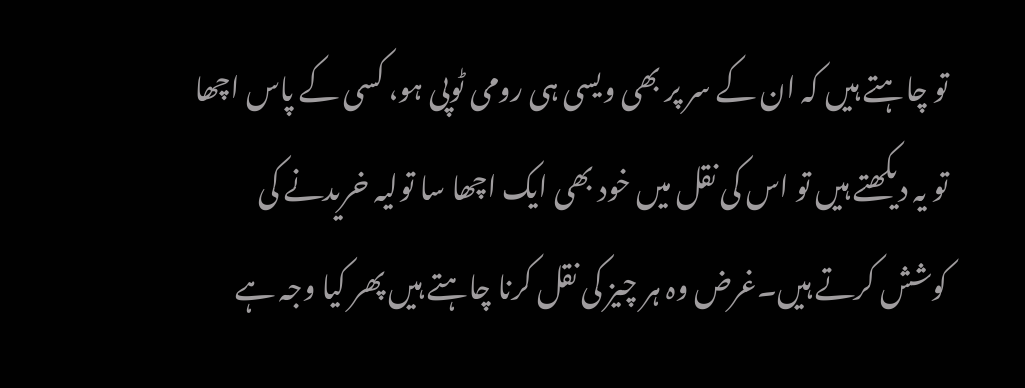تو چاہتے ہیں کہ ان کے سر پر بھی ویسی ہی رومی ٹوپی ہو، کسی کے پاس اچھا تو یہ دیکھتے ہیں تو اس کی نقل میں خود بھی ایک اچھا سا تولیہ خریدنے کی کوشش کرتے ہیں۔غرض وہ ہر چیز کی نقل کرنا چاہتے ہیں پھر کیا وجہ ہے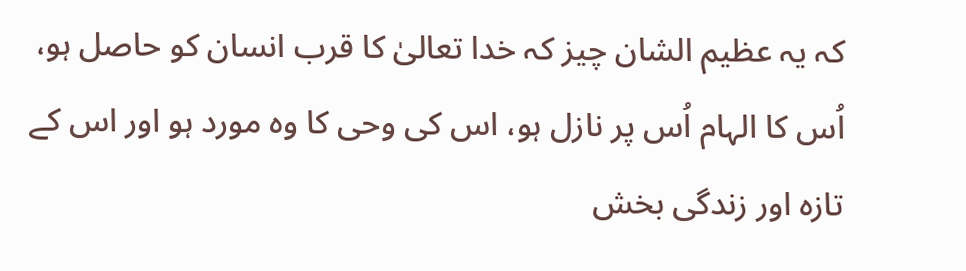کہ یہ عظیم الشان چیز کہ خدا تعالیٰ کا قرب انسان کو حاصل ہو، اُس کا الہام اُس پر نازل ہو، اس کی وحی کا وہ مورد ہو اور اس کے تازہ اور زندگی بخش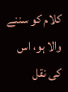کلام کو سننے والا ہو، اس کی نقل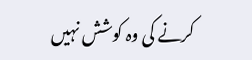کرنے کی وہ کوشش نہیں